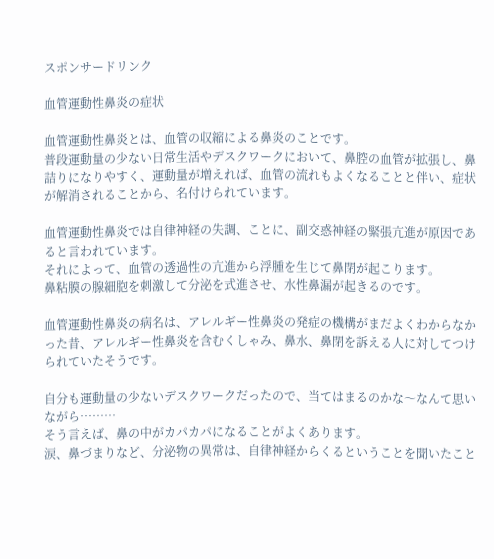スポンサードリンク

血管運動性鼻炎の症状

血管運動性鼻炎とは、血管の収縮による鼻炎のことです。
普段運動量の少ない日常生活やデスクワークにおいて、鼻腔の血管が拡張し、鼻詰りになりやすく、運動量が増えれば、血管の流れもよくなることと伴い、症状が解消されることから、名付けられています。

血管運動性鼻炎では自律神経の失調、ことに、副交惑神経の緊張亢進が原因であると言われています。
それによって、血管の透過性の亢進から浮腫を生じて鼻閉が起こります。
鼻粘膜の腺細胞を刺激して分泌を式進させ、水性鼻漏が起きるのです。

血管運動性鼻炎の病名は、アレルギー性鼻炎の発症の機構がまだよくわからなかった昔、アレルギー性鼻炎を含むくしゃみ、鼻水、鼻閉を訴える人に対してつけられていたそうです。

自分も運動量の少ないデスクワークだったので、当てはまるのかな〜なんて思いながら………
そう言えば、鼻の中がカパカパになることがよくあります。
涙、鼻づまりなど、分泌物の異常は、自律神経からくるということを聞いたこと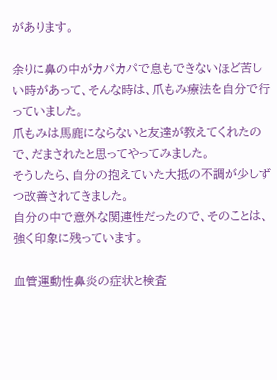があります。

余りに鼻の中がカパカパで息もできないほど苦しい時があって、そんな時は、爪もみ療法を自分で行っていました。
爪もみは馬鹿にならないと友達が教えてくれたので、だまされたと思ってやってみました。
そうしたら、自分の抱えていた大抵の不調が少しずつ改善されてきました。
自分の中で意外な関連性だったので、そのことは、強く印象に残っています。

血管運動性鼻炎の症状と検査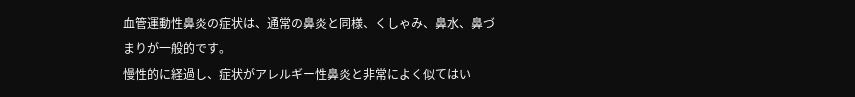血管運動性鼻炎の症状は、通常の鼻炎と同様、くしゃみ、鼻水、鼻づまりが一般的です。
慢性的に経過し、症状がアレルギー性鼻炎と非常によく似てはい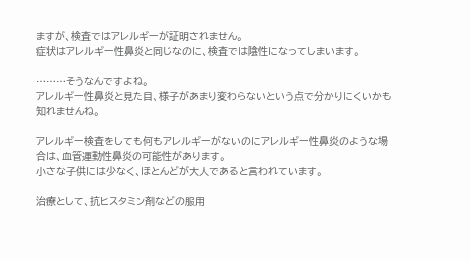ますが、検査ではアレルギーが証明されません。
症状はアレルギー性鼻炎と同じなのに、検査では陰性になってしまいます。

………そうなんですよね。
アレルギー性鼻炎と見た目、様子があまり変わらないという点で分かりにくいかも知れませんね。

アレルギー検査をしても何もアレルギーがないのにアレルギー性鼻炎のような場合は、血管運動性鼻炎の可能性があります。
小さな子供には少なく、ほとんどが大人であると言われています。

治療として、抗ヒスタミン剤などの服用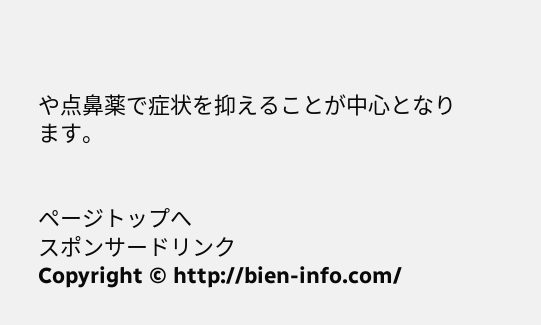や点鼻薬で症状を抑えることが中心となります。


ページトップへ
スポンサードリンク
Copyright © http://bien-info.com/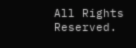All Rights Reserved.